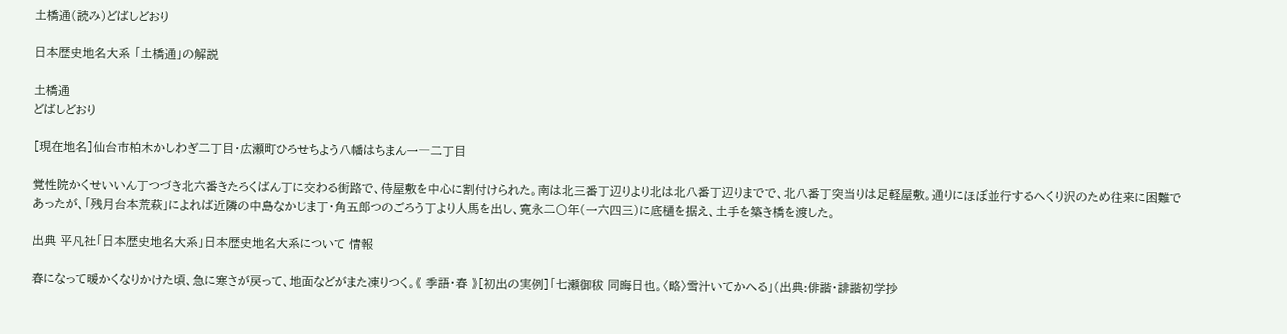土橋通(読み)どばしどおり

日本歴史地名大系 「土橋通」の解説

土橋通
どばしどおり

[現在地名]仙台市柏木かしわぎ二丁目・広瀬町ひろせちよう八幡はちまん一―二丁目

覚性院かくせいいん丁つづき北六番きたろくばん丁に交わる街路で、侍屋敷を中心に割付けられた。南は北三番丁辺りより北は北八番丁辺りまでで、北八番丁突当りは足軽屋敷。通りにほぼ並行するへくり沢のため往来に困難であったが、「残月台本荒萩」によれば近隣の中島なかじま丁・角五郎つのごろう丁より人馬を出し、寛永二〇年(一六四三)に底樋を据え、土手を築き橋を渡した。

出典 平凡社「日本歴史地名大系」日本歴史地名大系について 情報

春になって暖かくなりかけた頃、急に寒さが戻って、地面などがまた凍りつく。《 季語・春 》[初出の実例]「七瀬御秡 同晦日也。〈略〉雪汁いてかへる」(出典:俳諧・誹諧初学抄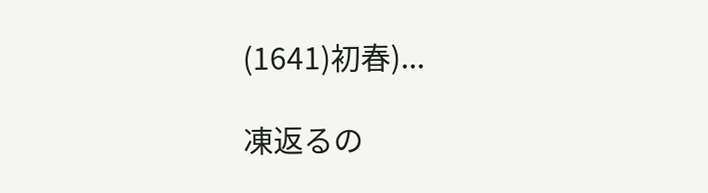(1641)初春)...

凍返るの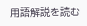用語解説を読む